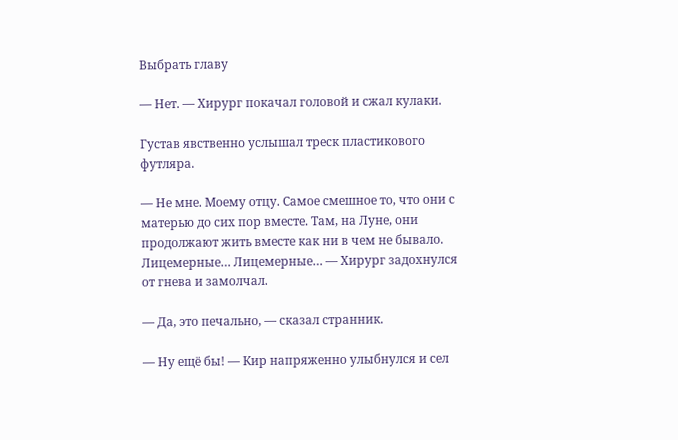Выбрать главу

— Нет. — Хирург покачал головой и сжал кулаки.

Густав явственно услышал треск пластикового футляра.

— Не мне. Моему отцу. Самое смешное то, что они с матерью до сих пор вместе. Там, на Луне, они продолжают жить вместе как ни в чем не бывало. Лицемерные… Лицемерные… — Хирург задохнулся от гнева и замолчал.

— Да, это печально, — сказал странник.

— Ну ещё бы! — Кир напряженно улыбнулся и сел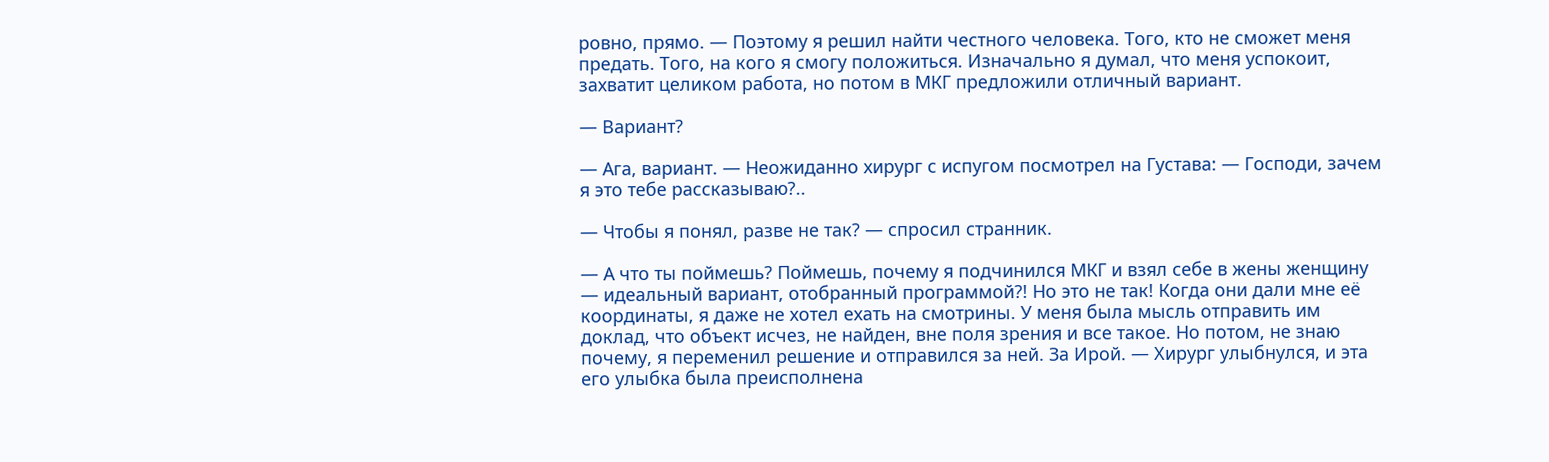ровно, прямо. — Поэтому я решил найти честного человека. Того, кто не сможет меня предать. Того, на кого я смогу положиться. Изначально я думал, что меня успокоит, захватит целиком работа, но потом в МКГ предложили отличный вариант.

— Вариант?

— Ага, вариант. — Неожиданно хирург с испугом посмотрел на Густава: — Господи, зачем я это тебе рассказываю?..

— Чтобы я понял, разве не так? — спросил странник.

— А что ты поймешь? Поймешь, почему я подчинился МКГ и взял себе в жены женщину — идеальный вариант, отобранный программой?! Но это не так! Когда они дали мне её координаты, я даже не хотел ехать на смотрины. У меня была мысль отправить им доклад, что объект исчез, не найден, вне поля зрения и все такое. Но потом, не знаю почему, я переменил решение и отправился за ней. За Ирой. — Хирург улыбнулся, и эта его улыбка была преисполнена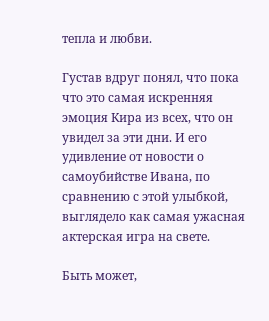тепла и любви.

Густав вдруг понял, что пока что это самая искренняя эмоция Кира из всех, что он увидел за эти дни. И его удивление от новости о самоубийстве Ивана, по сравнению с этой улыбкой, выглядело как самая ужасная актерская игра на свете.

Быть может,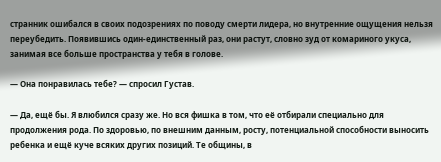странник ошибался в своих подозрениях по поводу смерти лидера, но внутренние ощущения нельзя переубедить. Появившись один-единственный раз, они растут, словно зуд от комариного укуса, занимая все больше пространства у тебя в голове.

— Она понравилась тебе? — спросил Густав.

— Да, ещё бы. Я влюбился сразу же. Но вся фишка в том, что её отбирали специально для продолжения рода. По здоровью, по внешним данным, росту, потенциальной способности выносить ребенка и ещё куче всяких других позиций. Те общины, в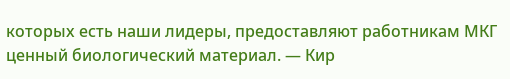которых есть наши лидеры, предоставляют работникам МКГ ценный биологический материал. — Кир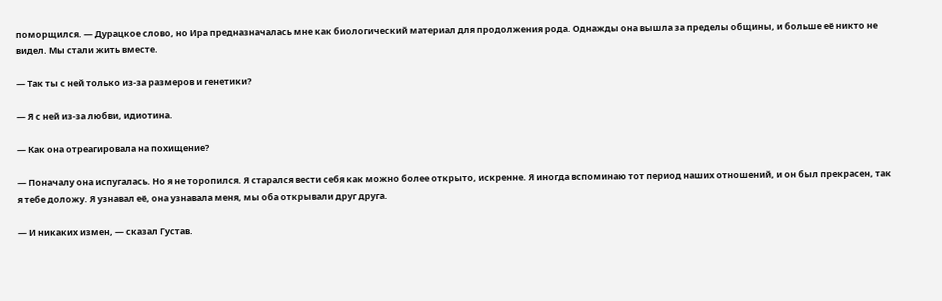поморщился. — Дурацкое слово, но Ира предназначалась мне как биологический материал для продолжения рода. Однажды она вышла за пределы общины, и больше её никто не видел. Мы стали жить вместе.

— Так ты с ней только из-за размеров и генетики?

— Я с ней из-за любви, идиотина.

— Как она отреагировала на похищение?

— Поначалу она испугалась. Но я не торопился. Я старался вести себя как можно более открыто, искренне. Я иногда вспоминаю тот период наших отношений, и он был прекрасен, так я тебе доложу. Я узнавал её, она узнавала меня, мы оба открывали друг друга.

— И никаких измен, — сказал Густав.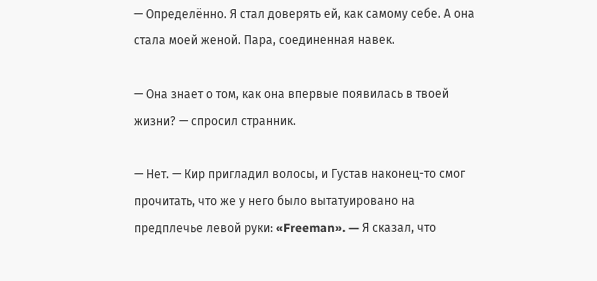— Определённо. Я стал доверять ей, как самому себе. А она стала моей женой. Пара, соединенная навек.

— Она знает о том, как она впервые появилась в твоей жизни? — спросил странник.

— Нет. — Кир пригладил волосы, и Густав наконец-то смог прочитать, что же у него было вытатуировано на предплечье левой руки: «Freeman». — Я сказал, что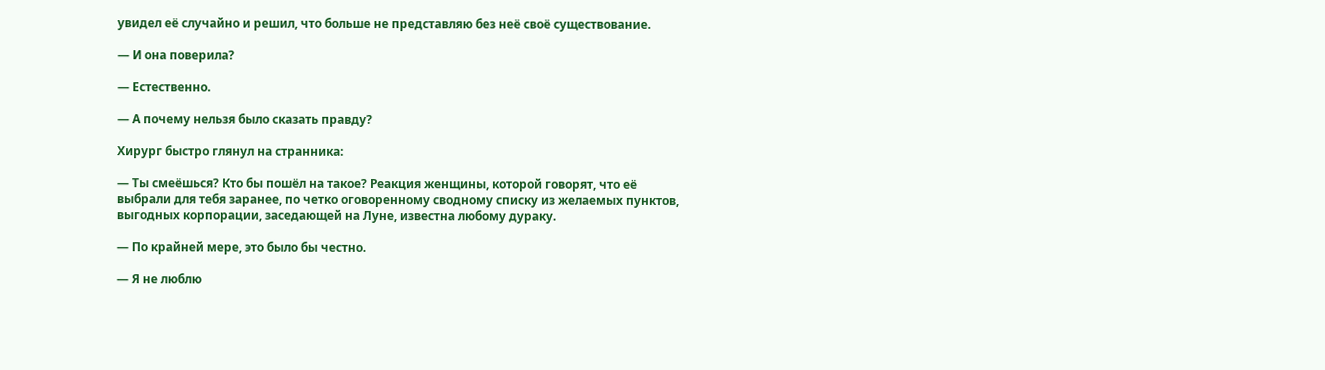увидел её случайно и решил, что больше не представляю без неё своё существование.

— И она поверила?

— Естественно.

— А почему нельзя было сказать правду?

Хирург быстро глянул на странника:

— Ты смеёшься? Кто бы пошёл на такое? Реакция женщины, которой говорят, что её выбрали для тебя заранее, по четко оговоренному сводному списку из желаемых пунктов, выгодных корпорации, заседающей на Луне, известна любому дураку.

— По крайней мере, это было бы честно.

— Я не люблю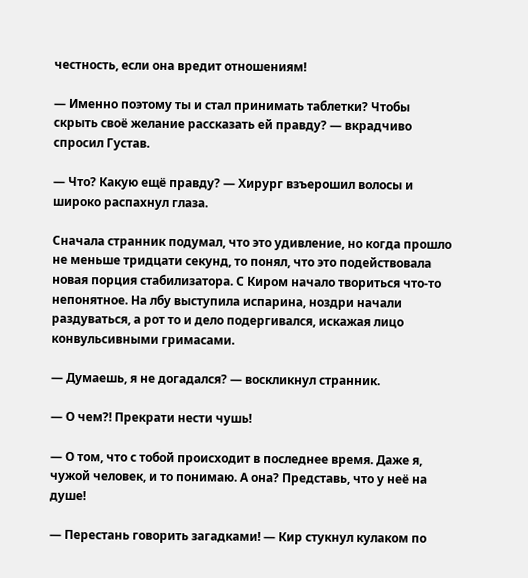честность, если она вредит отношениям!

— Именно поэтому ты и стал принимать таблетки? Чтобы скрыть своё желание рассказать ей правду? — вкрадчиво спросил Густав.

— Что? Какую ещё правду? — Хирург взъерошил волосы и широко распахнул глаза.

Сначала странник подумал, что это удивление, но когда прошло не меньше тридцати секунд, то понял, что это подействовала новая порция стабилизатора. С Киром начало твориться что-то непонятное. На лбу выступила испарина, ноздри начали раздуваться, а рот то и дело подергивался, искажая лицо конвульсивными гримасами.

— Думаешь, я не догадался? — воскликнул странник.

— О чем?! Прекрати нести чушь!

— О том, что с тобой происходит в последнее время. Даже я, чужой человек, и то понимаю. А она? Представь, что у неё на душе!

— Перестань говорить загадками! — Кир стукнул кулаком по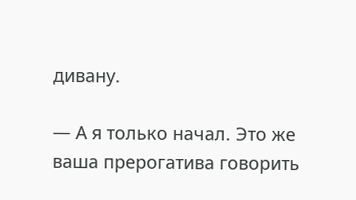дивану.

— А я только начал. Это же ваша прерогатива говорить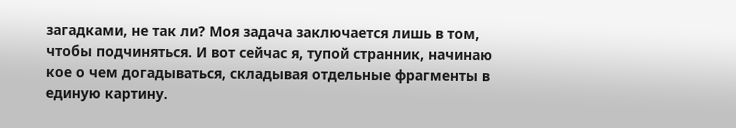загадками, не так ли? Моя задача заключается лишь в том, чтобы подчиняться. И вот сейчас я, тупой странник, начинаю кое о чем догадываться, складывая отдельные фрагменты в единую картину.